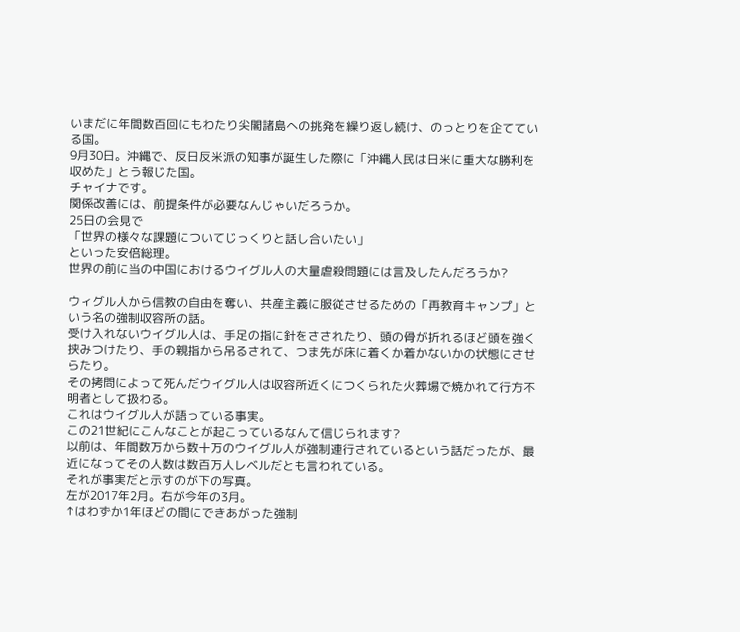いまだに年間数百回にもわたり尖閣諸島への挑発を繰り返し続け、のっとりを企てている国。
9月30日。沖縄で、反日反米派の知事が誕生した際に「沖縄人民は日米に重大な勝利を収めた」とう報じた国。
チャイナです。
関係改善には、前提条件が必要なんじゃいだろうか。
25日の会見で
「世界の様々な課題についてじっくりと話し合いたい」
といった安倍総理。
世界の前に当の中国におけるウイグル人の大量虐殺問題には言及したんだろうか?

ウィグル人から信教の自由を奪い、共産主義に服従させるための「再教育キャンプ」という名の強制収容所の話。
受け入れないウイグル人は、手足の指に針をさされたり、頭の骨が折れるほど頭を強く挟みつけたり、手の親指から吊るされて、つま先が床に着くか着かないかの状態にさせらたり。
その拷問によって死んだウイグル人は収容所近くにつくられた火葬場で焼かれて行方不明者として扱わる。
これはウイグル人が語っている事実。
この21世紀にこんなことが起こっているなんて信じられます?
以前は、年間数万から数十万のウイグル人が強制連行されているという話だったが、最近になってその人数は数百万人レベルだとも言われている。
それが事実だと示すのが下の写真。
左が2017年2月。右が今年の3月。
↑はわずか1年ほどの間にできあがった強制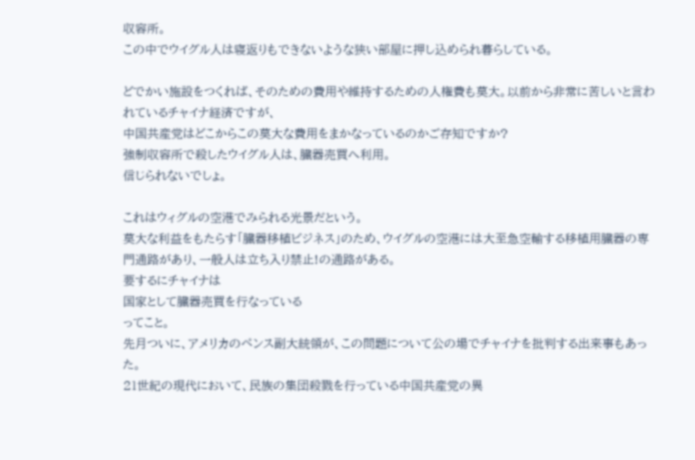収容所。
この中でウイグル人は寝返りもできないような狭い部屋に押し込められ暮らしている。

どでかい施設をつくれば、そのための費用や維持するための人権費も莫大。以前から非常に苦しいと言われているチャイナ経済ですが、
中国共産党はどこからこの莫大な費用をまかなっているのかご存知ですか?
強制収容所で殺したウイグル人は、臓器売買へ利用。
信じられないでしょ。

これはウィグルの空港でみられる光景だという。
莫大な利益をもたらす「臓器移植ビジネス」のため、ウイグルの空港には大至急空輸する移植用臓器の専門通路があり、一般人は立ち入り禁止!の通路がある。
要するにチャイナは
国家として臓器売買を行なっている
ってこと。
先月ついに、アメリカのペンス副大統領が、この問題について公の場でチャイナを批判する出来事もあった。
21世紀の現代において、民族の集団殺戮を行っている中国共産党の異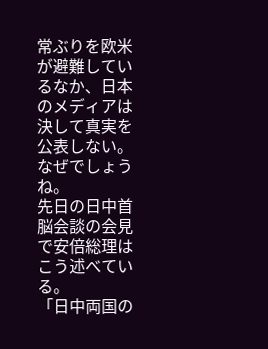常ぶりを欧米が避難しているなか、日本のメディアは決して真実を公表しない。なぜでしょうね。
先日の日中首脳会談の会見で安倍総理はこう述べている。
「日中両国の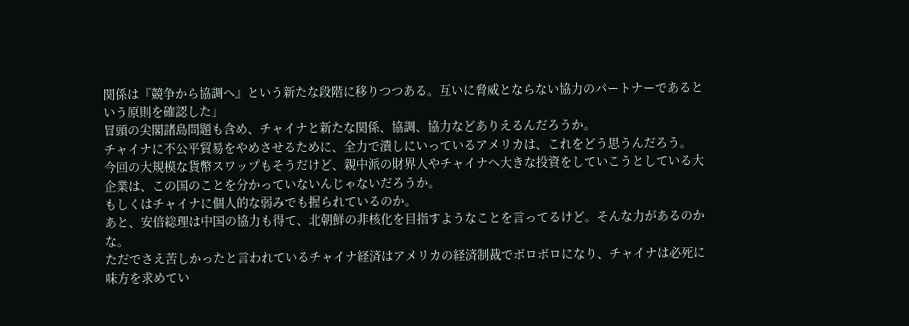関係は『競争から協調へ』という新たな段階に移りつつある。互いに脅威とならない協力のパートナーであるという原則を確認した」
冒頭の尖閣諸島問題も含め、チャイナと新たな関係、協調、協力などありえるんだろうか。
チャイナに不公平貿易をやめさせるために、全力で潰しにいっているアメリカは、これをどう思うんだろう。
今回の大規模な貨幣スワップもそうだけど、親中派の財界人やチャイナへ大きな投資をしていこうとしている大企業は、この国のことを分かっていないんじゃないだろうか。
もしくはチャイナに個人的な弱みでも握られているのか。
あと、安倍総理は中国の協力も得て、北朝鮮の非核化を目指すようなことを言ってるけど。そんな力があるのかな。
ただでさえ苦しかったと言われているチャイナ経済はアメリカの経済制裁でボロボロになり、チャイナは必死に味方を求めてい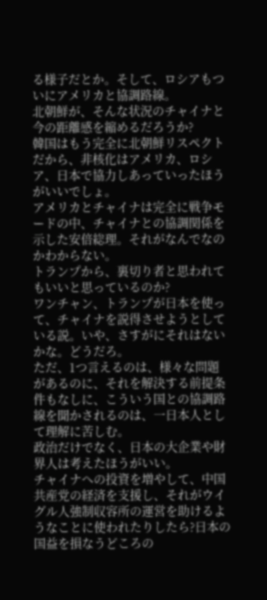る様子だとか。そして、ロシアもついにアメリカと協調路線。
北朝鮮が、そんな状況のチャイナと今の距離感を縮めるだろうか?
韓国はもう完全に北朝鮮リスペクトだから、非核化はアメリカ、ロシア、日本で協力しあっていったほうがいいでしょ。
アメリカとチャイナは完全に戦争モードの中、チャイナとの協調関係を示した安倍総理。それがなんでなのかわからない。
トランプから、裏切り者と思われてもいいと思っているのか?
ワンチャン、トランプが日本を使って、チャイナを説得させようとしている説。いや、さすがにそれはないかな。どうだろ。
ただ、1つ言えるのは、様々な問題があるのに、それを解決する前提条件もなしに、こういう国との協調路線を聞かされるのは、一日本人として理解に苦しむ。
政治だけでなく、日本の大企業や財界人は考えたほうがいい。
チャイナへの投資を増やして、中国共産党の経済を支援し、それがウイグル人強制収容所の運営を助けるようなことに使われたりしたら?日本の国益を損なうどころの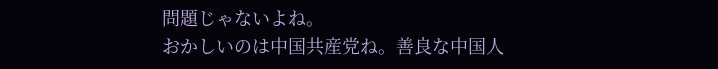問題じゃないよね。
おかしいのは中国共産党ね。善良な中国人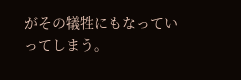がその犠牲にもなっていってしまう。